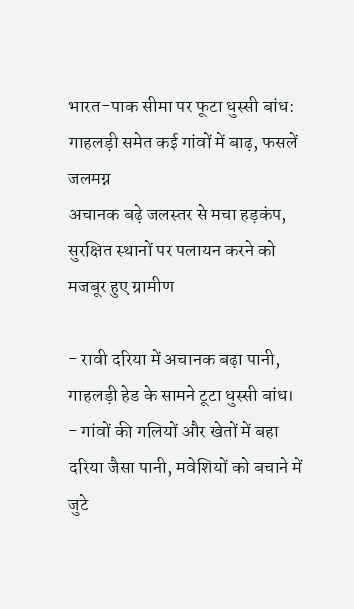भारत-पाक सीमा पर फूटा धुस्सी बांध: गाहलड़ी समेत कई गांवों में बाढ़, फसलें जलमग्न
अचानक बढ़े जलस्तर से मचा हड़कंप, सुरक्षित स्थानों पर पलायन करने को मजबूर हुए ग्रामीण

- रावी दरिया में अचानक बढ़ा पानी, गाहलड़ी हेड के सामने टूटा धुस्सी बांध।
- गांवों की गलियों और खेतों में बहा दरिया जैसा पानी, मवेशियों को बचाने में जुटे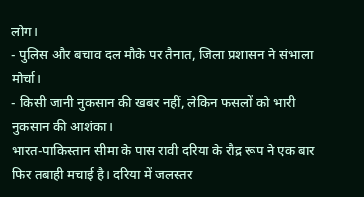लोग।
- पुलिस और बचाव दल मौके पर तैनात, जिला प्रशासन ने संभाला मोर्चा।
- किसी जानी नुकसान की खबर नहीं, लेकिन फसलों को भारी नुकसान की आशंका।
भारत-पाकिस्तान सीमा के पास रावी दरिया के रौद्र रूप ने एक बार फिर तबाही मचाई है। दरिया में जलस्तर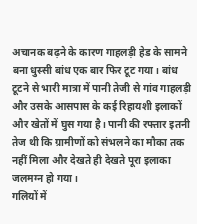अचानक बढ़ने के कारण गाहलड़ी हेड के सामने बना धुस्सी बांध एक बार फिर टूट गया। बांध टूटने से भारी मात्रा में पानी तेजी से गांव गाहलड़ी और उसके आसपास के कई रिहायशी इलाकों और खेतों में घुस गया है। पानी की रफ्तार इतनी तेज थी कि ग्रामीणों को संभलने का मौका तक नहीं मिला और देखते ही देखते पूरा इलाका जलमग्न हो गया।
गलियों में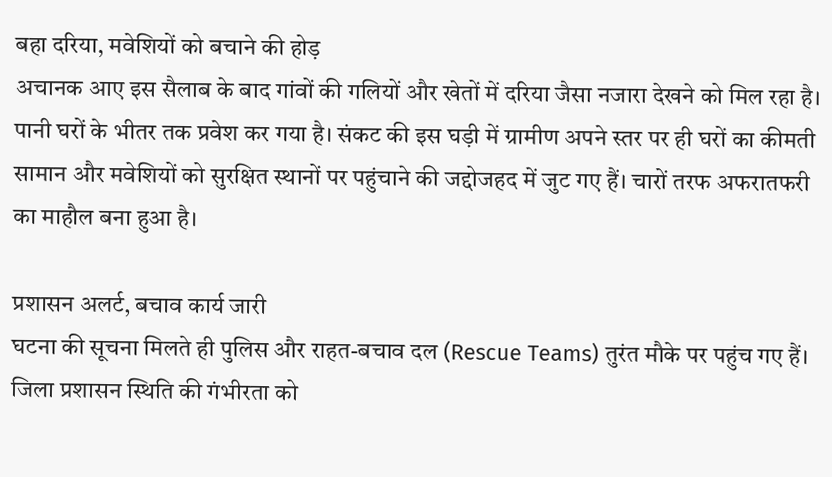बहा दरिया, मवेशियों को बचाने की होड़
अचानक आए इस सैलाब के बाद गांवों की गलियों और खेतों में दरिया जैसा नजारा देखने को मिल रहा है। पानी घरों के भीतर तक प्रवेश कर गया है। संकट की इस घड़ी में ग्रामीण अपने स्तर पर ही घरों का कीमती सामान और मवेशियों को सुरक्षित स्थानों पर पहुंचाने की जद्दोजहद में जुट गए हैं। चारों तरफ अफरातफरी का माहौल बना हुआ है।

प्रशासन अलर्ट, बचाव कार्य जारी
घटना की सूचना मिलते ही पुलिस और राहत-बचाव दल (Rescue Teams) तुरंत मौके पर पहुंच गए हैं। जिला प्रशासन स्थिति की गंभीरता को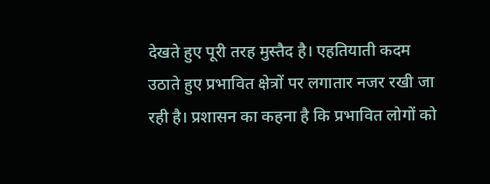देखते हुए पूरी तरह मुस्तैद है। एहतियाती कदम उठाते हुए प्रभावित क्षेत्रों पर लगातार नजर रखी जा रही है। प्रशासन का कहना है कि प्रभावित लोगों को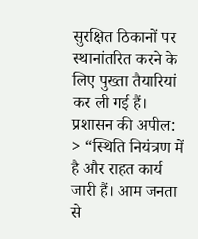सुरक्षित ठिकानों पर स्थानांतरित करने के लिए पुख्ता तैयारियां कर ली गई हैं।
प्रशासन की अपील: > “स्थिति नियंत्रण में है और राहत कार्य जारी हैं। आम जनता से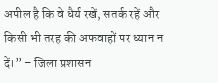अपील है कि वे धैर्य रखें, सतर्क रहें और किसी भी तरह की अफवाहों पर ध्यान न दें।” – जिला प्रशासन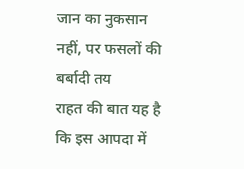जान का नुकसान नहीं, पर फसलों की बर्बादी तय
राहत की बात यह है कि इस आपदा में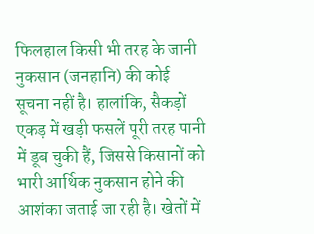फिलहाल किसी भी तरह के जानी नुकसान (जनहानि) की कोई सूचना नहीं है। हालांकि, सैकड़ों एकड़ में खड़ी फसलें पूरी तरह पानी में डूब चुकी हैं, जिससे किसानों को भारी आर्थिक नुकसान होने की आशंका जताई जा रही है। खेतों में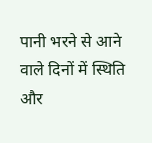पानी भरने से आने वाले दिनों में स्थिति और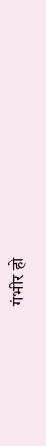गंभीर हो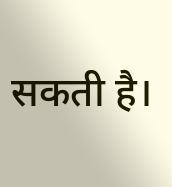सकती है।